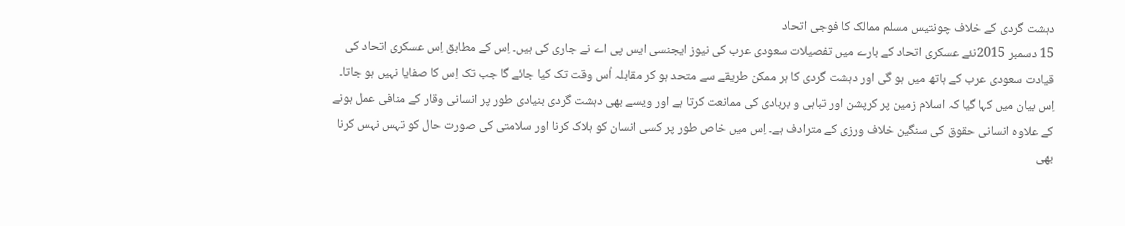دہشت گردی کے خلاف چونتیس مسلم ممالک کا فوجی اتحاد
15 دسمبر 2015نئے عسکری اتحاد کے بارے میں تفصیلات سعودی عرب کی نیوز ایجنسی ایس پی اے نے جاری کی ہیں۔ اِس کے مطابق اِس عسکری اتحاد کی قیادت سعودی عرب کے ہاتھ میں ہو گی اور دہشت گردی کا ہر ممکن طریقے سے متحد ہو کر مقابلہ اُس وقت تک کیا جائے گا جب تک اِس کا صفایا نہیں ہو جاتا۔ اِس بیان میں کہا گیا کہ اسلام زمین پر کرپشن اور تباہی و بربادی کی ممانعت کرتا ہے اور ویسے بھی دہشت گردی بنیادی طور پر انسانی وقار کے منافی عمل ہونے کے علاوہ انسانی حقوق کی سنگین خلاف ورزی کے مترادف ہے۔ اِس میں خاص طور پر کسی انسان کو ہلاک کرنا اور سلامتی کی صورت حال کو تہس نہس کرنا بھی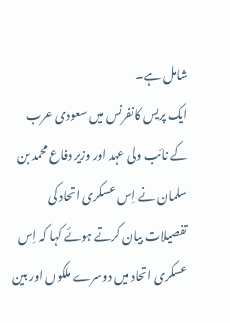شامل ہے۔
ایک پریس کانفرنس میں سعودی عرب کے نائب ولی عہد اور وزیر دفاع محمد بن سلمان نے اِس عسکری اتحاد کی تفصیلات بیان کرتے ہوئے کہا کہ اِس عسکری اتحاد میں دوسرے ملکوں اور بین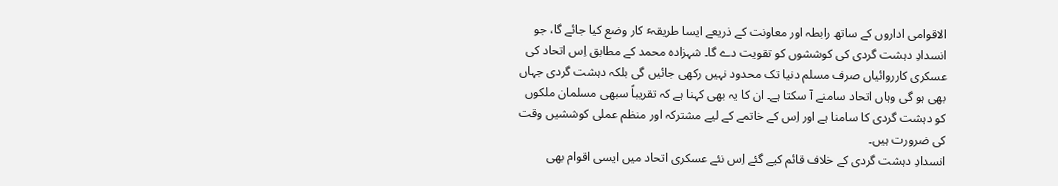الاقوامی اداروں کے ساتھ رابطہ اور معاونت کے ذریعے ایسا طریقہٴ کار وضع کیا جائے گا، جو انسدادِ دہشت گردی کی کوششوں کو تقویت دے گا۔ شہزادہ محمد کے مطابق اِس اتحاد کی عسکری کارروائیاں صرف مسلم دنیا تک محدود نہیں رکھی جائیں گی بلکہ دہشت گردی جہاں بھی ہو گی وہاں اتحاد سامنے آ سکتا ہے۔ ان کا یہ بھی کہنا ہے کہ تقریباً سبھی مسلمان ملکوں کو دہشت گردی کا سامنا ہے اور اِس کے خاتمے کے لیے مشترکہ اور منظم عملی کوششیں وقت کی ضرورت ہیں۔
انسدادِ دہشت گردی کے خلاف قائم کیے گئے اِس نئے عسکری اتحاد میں ایسی اقوام بھی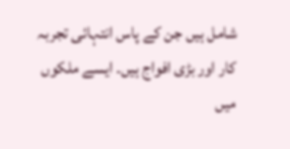شامل ہیں جن کے پاس انتہائی تجربہ کار اور بڑی افواج ہیں۔ ایسے ملکوں میں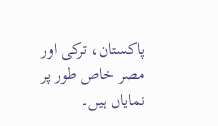پاکستان، ترکی اور مصر خاص طور پر نمایاں ہیں۔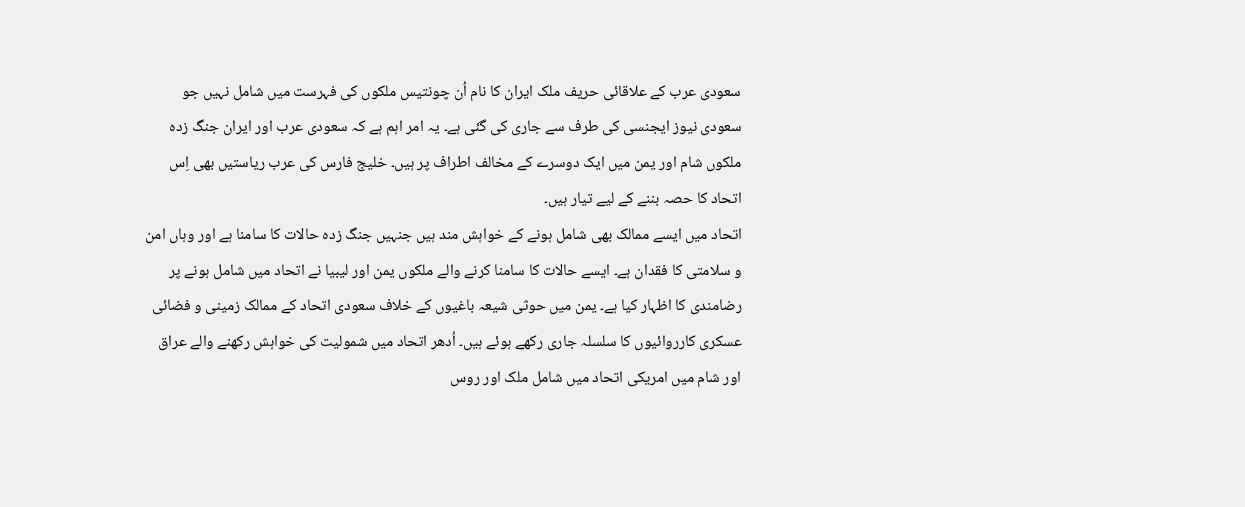سعودی عرب کے علاقائی حریف ملک ایران کا نام اُن چونتیس ملکوں کی فہرست میں شامل نہیں جو سعودی نیوز ایجنسی کی طرف سے جاری کی گئی ہے۔ یہ امر اہم ہے کہ سعودی عرب اور ایران جنگ زدہ ملکوں شام اور یمن میں ایک دوسرے کے مخالف اطراف پر ہیں۔ خلیج فارس کی عرب ریاستیں بھی اِس اتحاد کا حصہ بننے کے لیے تیار ہیں۔
اتحاد میں ایسے ممالک بھی شامل ہونے کے خواہش مند ہیں جنہیں جنگ زدہ حالات کا سامنا ہے اور وہاں امن و سلامتی کا فقدان ہے۔ ایسے حالات کا سامنا کرنے والے ملکوں یمن اور لیبیا نے اتحاد میں شامل ہونے پر رضامندی کا اظہار کیا ہے۔ یمن میں حوثی شیعہ باغیوں کے خلاف سعودی اتحاد کے ممالک زمینی و فضائی عسکری کارروائیوں کا سلسلہ جاری رکھے ہوئے ہیں۔ اُدھر اتحاد میں شمولیت کی خواہش رکھنے والے عراق اور شام میں امریکی اتحاد میں شامل ملک اور روس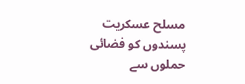مسلح عسکریت پسندوں کو فضائی حملوں سے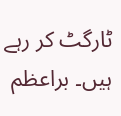ٹارگٹ کر رہے ہیں۔ براعظم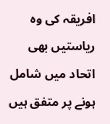افریقہ کی وہ ریاستیں بھی اتحاد میں شامل ہونے پر متفق ہیں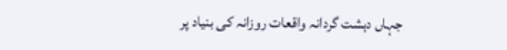جہاں دہشت گردانہ واقعات روزانہ کی بنیاد پر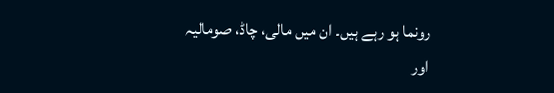رونما ہو رہے ہیں۔ ان میں مالی، چاڈ، صومالیہ اور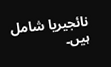نائجیریا شامل ہیں۔